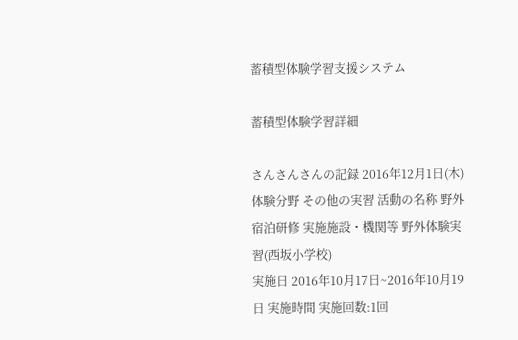蓄積型体験学習支援システム

蓄積型体験学習詳細

さんさんさんの記録 2016年12月1日(木)
体験分野 その他の実習 活動の名称 野外宿泊研修 実施施設・機関等 野外体験実習(西坂小学校)
実施日 2016年10月17日~2016年10月19日 実施時間 実施回数:1回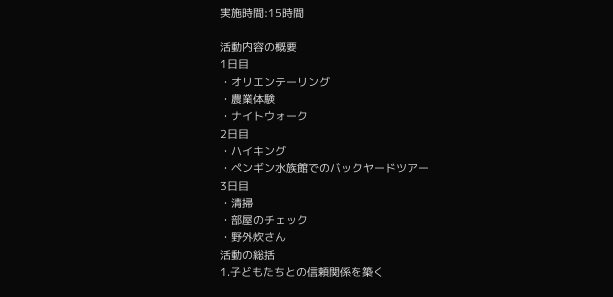実施時間:15時間

活動内容の概要
1日目
・オリエンテーリング
・農業体験
・ナイトウォーク
2日目
・ハイキング
・ペンギン水族館でのバックヤードツアー
3日目
・清掃
・部屋のチェック
・野外炊さん
活動の総括
1.子どもたちとの信頼関係を築く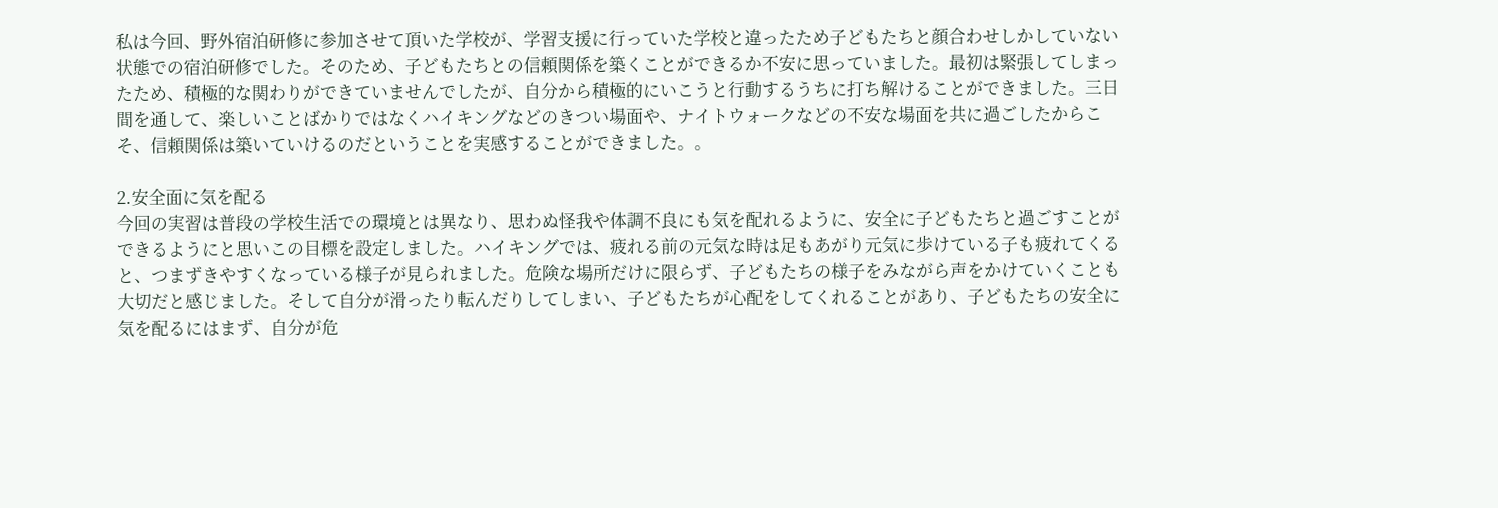私は今回、野外宿泊研修に参加させて頂いた学校が、学習支援に行っていた学校と違ったため子どもたちと顔合わせしかしていない状態での宿泊研修でした。そのため、子どもたちとの信頼関係を築くことができるか不安に思っていました。最初は緊張してしまったため、積極的な関わりができていませんでしたが、自分から積極的にいこうと行動するうちに打ち解けることができました。三日間を通して、楽しいことばかりではなくハイキングなどのきつい場面や、ナイトウォークなどの不安な場面を共に過ごしたからこそ、信頼関係は築いていけるのだということを実感することができました。。

2.安全面に気を配る
今回の実習は普段の学校生活での環境とは異なり、思わぬ怪我や体調不良にも気を配れるように、安全に子どもたちと過ごすことができるようにと思いこの目標を設定しました。ハイキングでは、疲れる前の元気な時は足もあがり元気に歩けている子も疲れてくると、つまずきやすくなっている様子が見られました。危険な場所だけに限らず、子どもたちの様子をみながら声をかけていくことも大切だと感じました。そして自分が滑ったり転んだりしてしまい、子どもたちが心配をしてくれることがあり、子どもたちの安全に気を配るにはまず、自分が危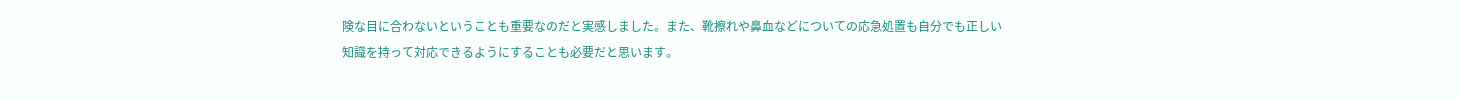険な目に合わないということも重要なのだと実感しました。また、靴擦れや鼻血などについての応急処置も自分でも正しい知識を持って対応できるようにすることも必要だと思います。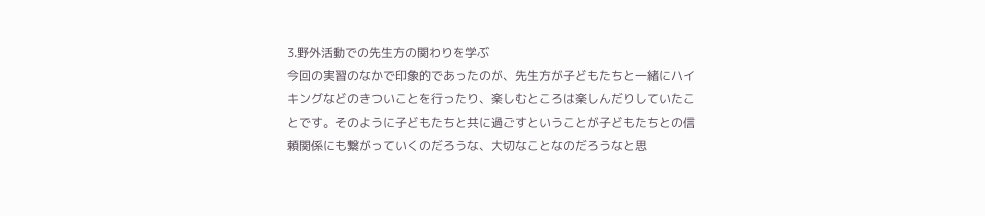3.野外活動での先生方の関わりを学ぶ
今回の実習のなかで印象的であったのが、先生方が子どもたちと一緒にハイキングなどのきついことを行ったり、楽しむところは楽しんだりしていたことです。そのように子どもたちと共に過ごすということが子どもたちとの信頼関係にも繋がっていくのだろうな、大切なことなのだろうなと思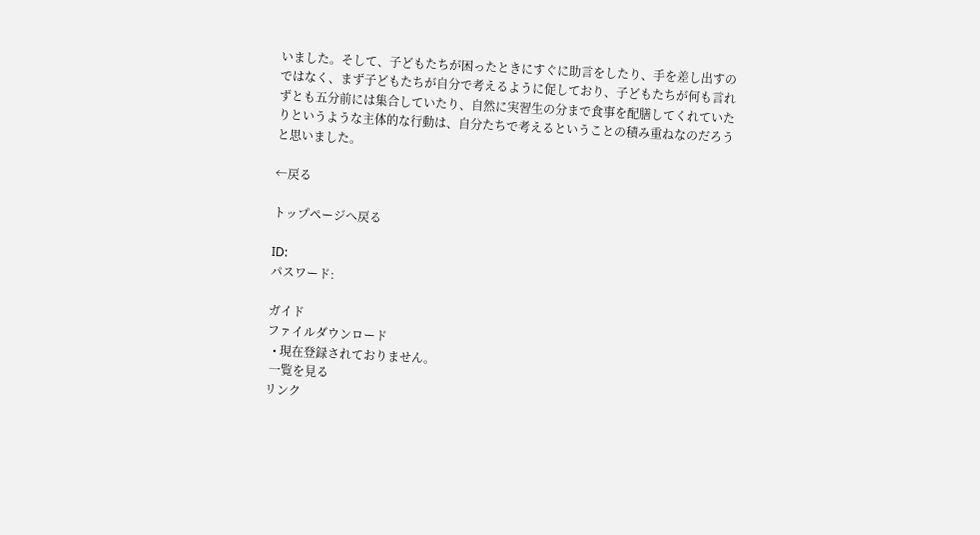いました。そして、子どもたちが困ったときにすぐに助言をしたり、手を差し出すのではなく、まず子どもたちが自分で考えるように促しており、子どもたちが何も言れずとも五分前には集合していたり、自然に実習生の分まで食事を配膳してくれていたりというような主体的な行動は、自分たちで考えるということの積み重ねなのだろうと思いました。

←戻る

トップページへ戻る

ID:
パスワード:

ガイド
ファイルダウンロード
  • 現在登録されておりません。
 一覧を見る
リンク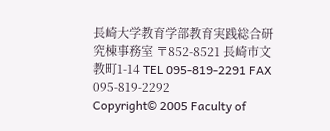長崎大学教育学部教育実践総合研究棟事務室 〒852-8521 長崎市文教町1-14 TEL 095-819-2291 FAX 095-819-2292
Copyright© 2005 Faculty of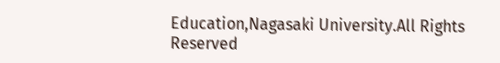Education,Nagasaki University.All Rights Reserved